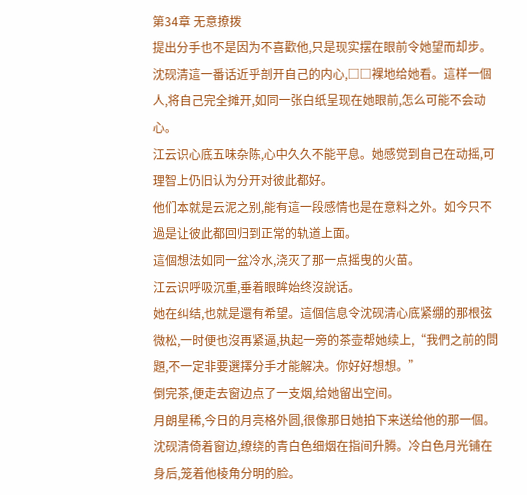第34章 无意撩拨
提出分手也不是因为不喜歡他,只是现实摆在眼前令她望而却步。
沈砚清這一番话近乎剖开自己的内心,□□裸地给她看。這样一個人,将自己完全摊开,如同一张白纸呈现在她眼前,怎么可能不会动心。
江云识心底五味杂陈,心中久久不能平息。她感觉到自己在动摇,可理智上仍旧认为分开对彼此都好。
他们本就是云泥之别,能有這一段感情也是在意料之外。如今只不過是让彼此都回归到正常的轨道上面。
這個想法如同一盆冷水,浇灭了那一点摇曳的火苗。
江云识呼吸沉重,垂着眼眸始终沒說话。
她在纠结,也就是還有希望。這個信息令沈砚清心底紧绷的那根弦微松,一时便也沒再紧逼,执起一旁的茶壶帮她续上,“我們之前的問題,不一定非要選擇分手才能解决。你好好想想。”
倒完茶,便走去窗边点了一支烟,给她留出空间。
月朗星稀,今日的月亮格外圆,很像那日她拍下来送给他的那一個。
沈砚清倚着窗边,缭绕的青白色细烟在指间升腾。冷白色月光铺在身后,笼着他棱角分明的脸。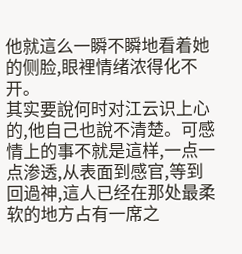他就這么一瞬不瞬地看着她的侧脸,眼裡情绪浓得化不开。
其实要說何时对江云识上心的,他自己也說不清楚。可感情上的事不就是這样,一点一点渗透,从表面到感官,等到回過神,這人已经在那处最柔软的地方占有一席之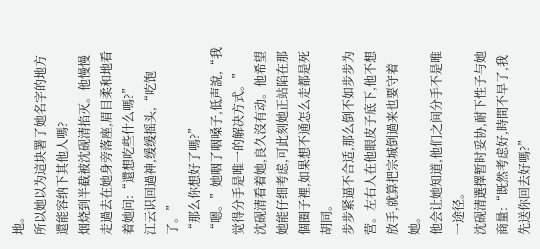地。
所以她以为這块署了她名字的地方還能容纳下其他人嗎?
烟烧到半截被沈砚清掐灭。他慢慢走過去在她身旁落座,眉目柔和地看着她问:“還想吃些什么嗎?”
江云识回過神,缓缓摇头,“吃饱了。”
“那么你想好了嗎?”
“嗯。”她咽了咽嗓子,低声說,“我觉得分手是唯一的解决方式。”
沈砚清看着她,良久沒有动。他希望她能仔细考虑,可此刻她正站陷在那個圈子裡,如果想不通怎么走都是死胡同。
步步紧逼不合适,那么倒不如步步为营。左右人在他眼皮子底下,他不想放手,就算把宗城倒過来也要守着她。
他会让她知道,他们之间分手不是唯一途径。
沈砚清選擇暂时妥协,耐下性子与她商量:“既然考虑好,時間不早了,我先送你回去好嗎?”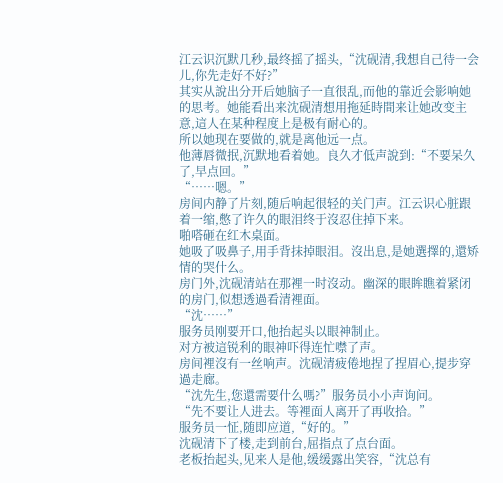江云识沉默几秒,最终摇了摇头,“沈砚清,我想自己待一会儿,你先走好不好?”
其实从說出分开后她脑子一直很乱,而他的靠近会影响她的思考。她能看出来沈砚清想用拖延時間来让她改变主意,這人在某种程度上是极有耐心的。
所以她现在要做的,就是离他远一点。
他薄唇微抿,沉默地看着她。良久才低声說到:“不要呆久了,早点回。”
“……嗯。”
房间内静了片刻,随后响起很轻的关门声。江云识心脏跟着一缩,憋了许久的眼泪终于沒忍住掉下来。
啪嗒砸在红木桌面。
她吸了吸鼻子,用手背抹掉眼泪。沒出息,是她選擇的,還矫情的哭什么。
房门外,沈砚清站在那裡一时沒动。幽深的眼眸瞧着紧闭的房门,似想透過看清裡面。
“沈……”
服务员刚要开口,他抬起头以眼神制止。
对方被這锐利的眼神吓得连忙噤了声。
房间裡沒有一丝响声。沈砚清疲倦地捏了捏眉心,提步穿過走廊。
“沈先生,您還需要什么嗎?”服务员小小声询问。
“先不要让人进去。等裡面人离开了再收拾。”
服务员一怔,随即应道,“好的。”
沈砚清下了楼,走到前台,屈指点了点台面。
老板抬起头,见来人是他,缓缓露出笑容,“沈总有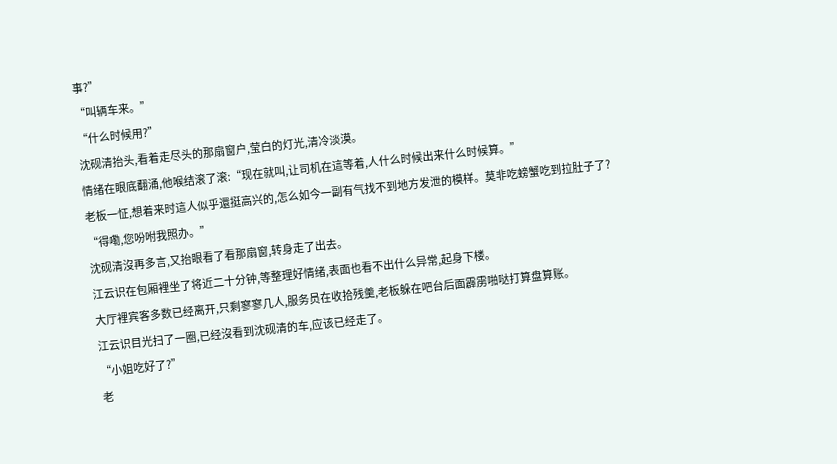事?”
“叫辆车来。”
“什么时候用?”
沈砚清抬头,看着走尽头的那扇窗户,莹白的灯光,清冷淡漠。
情绪在眼底翻涌,他喉结滚了滚:“现在就叫,让司机在這等着,人什么时候出来什么时候算。”
老板一怔,想着来时這人似乎還挺高兴的,怎么如今一副有气找不到地方发泄的模样。莫非吃螃蟹吃到拉肚子了?
“得嘞,您吩咐我照办。”
沈砚清沒再多言,又抬眼看了看那扇窗,转身走了出去。
江云识在包厢裡坐了将近二十分钟,等整理好情绪,表面也看不出什么异常,起身下楼。
大厅裡宾客多数已经离开,只剩寥寥几人,服务员在收拾残羹,老板躲在吧台后面霹雳啪哒打算盘算账。
江云识目光扫了一圈,已经沒看到沈砚清的车,应该已经走了。
“小姐吃好了?”
老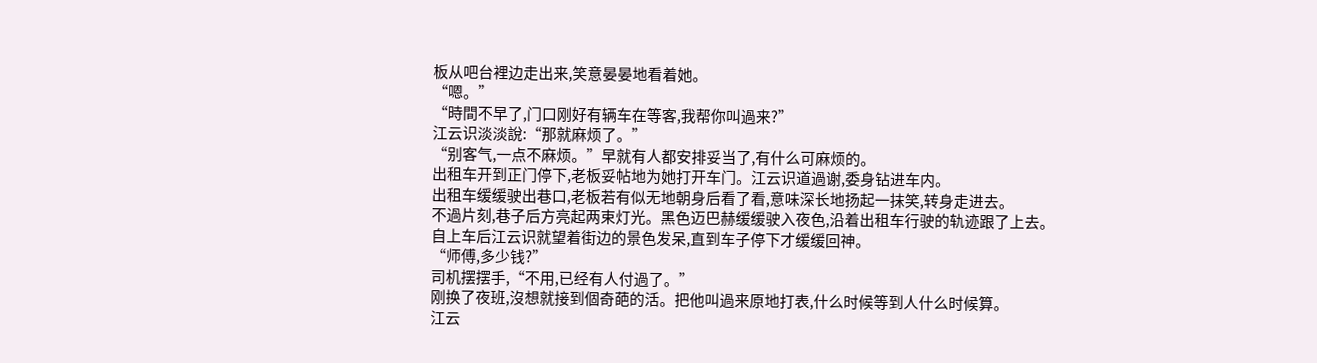板从吧台裡边走出来,笑意晏晏地看着她。
“嗯。”
“時間不早了,门口刚好有辆车在等客,我帮你叫過来?”
江云识淡淡說:“那就麻烦了。”
“别客气,一点不麻烦。”早就有人都安排妥当了,有什么可麻烦的。
出租车开到正门停下,老板妥帖地为她打开车门。江云识道過谢,委身钻进车内。
出租车缓缓驶出巷口,老板若有似无地朝身后看了看,意味深长地扬起一抹笑,转身走进去。
不過片刻,巷子后方亮起两束灯光。黑色迈巴赫缓缓驶入夜色,沿着出租车行驶的轨迹跟了上去。
自上车后江云识就望着街边的景色发呆,直到车子停下才缓缓回神。
“师傅,多少钱?”
司机摆摆手,“不用,已经有人付過了。”
刚换了夜班,沒想就接到個奇葩的活。把他叫過来原地打表,什么时候等到人什么时候算。
江云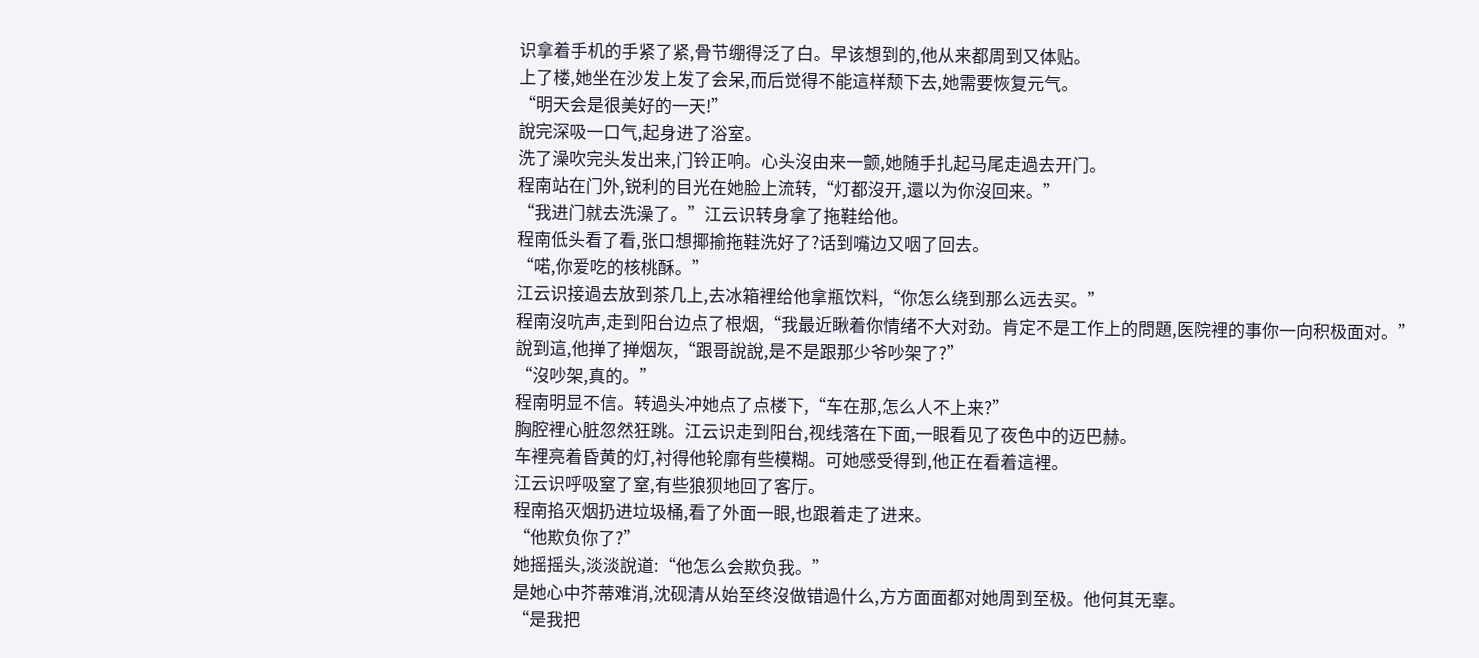识拿着手机的手紧了紧,骨节绷得泛了白。早该想到的,他从来都周到又体贴。
上了楼,她坐在沙发上发了会呆,而后觉得不能這样颓下去,她需要恢复元气。
“明天会是很美好的一天!”
說完深吸一口气,起身进了浴室。
洗了澡吹完头发出来,门铃正响。心头沒由来一颤,她随手扎起马尾走過去开门。
程南站在门外,锐利的目光在她脸上流转,“灯都沒开,還以为你沒回来。”
“我进门就去洗澡了。”江云识转身拿了拖鞋给他。
程南低头看了看,张口想揶揄拖鞋洗好了?话到嘴边又咽了回去。
“喏,你爱吃的核桃酥。”
江云识接過去放到茶几上,去冰箱裡给他拿瓶饮料,“你怎么绕到那么远去买。”
程南沒吭声,走到阳台边点了根烟,“我最近瞅着你情绪不大对劲。肯定不是工作上的問題,医院裡的事你一向积极面对。”
說到這,他掸了掸烟灰,“跟哥說說,是不是跟那少爷吵架了?”
“沒吵架,真的。”
程南明显不信。转過头冲她点了点楼下,“车在那,怎么人不上来?”
胸腔裡心脏忽然狂跳。江云识走到阳台,视线落在下面,一眼看见了夜色中的迈巴赫。
车裡亮着昏黄的灯,衬得他轮廓有些模糊。可她感受得到,他正在看着這裡。
江云识呼吸窒了窒,有些狼狈地回了客厅。
程南掐灭烟扔进垃圾桶,看了外面一眼,也跟着走了进来。
“他欺负你了?”
她摇摇头,淡淡說道:“他怎么会欺负我。”
是她心中芥蒂难消,沈砚清从始至终沒做错過什么,方方面面都对她周到至极。他何其无辜。
“是我把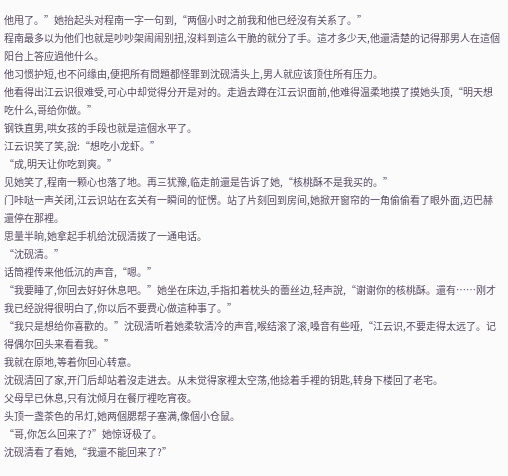他甩了。”她抬起头对程南一字一句到,“两個小时之前我和他已经沒有关系了。”
程南最多以为他们也就是吵吵架闹闹别扭,沒料到這么干脆的就分了手。這才多少天,他還清楚的记得那男人在這個阳台上答应過他什么。
他习惯护短,也不问缘由,便把所有問題都怪罪到沈砚清头上,男人就应该顶住所有压力。
他看得出江云识很难受,可心中却觉得分开是对的。走過去蹲在江云识面前,他难得温柔地摸了摸她头顶,“明天想吃什么,哥给你做。”
钢铁直男,哄女孩的手段也就是這個水平了。
江云识笑了笑,說:“想吃小龙虾。”
“成,明天让你吃到爽。”
见她笑了,程南一颗心也落了地。再三犹豫,临走前還是告诉了她,“核桃酥不是我买的。”
门咔哒一声关闭,江云识站在玄关有一瞬间的怔愣。站了片刻回到房间,她掀开窗帘的一角偷偷看了眼外面,迈巴赫還停在那裡。
思量半晌,她拿起手机给沈砚清拨了一通电话。
“沈砚清。”
话筒裡传来他低沉的声音,“嗯。”
“我要睡了,你回去好好休息吧。”她坐在床边,手指扣着枕头的蕾丝边,轻声說,“谢谢你的核桃酥。還有……刚才我已经說得很明白了,你以后不要费心做這种事了。”
“我只是想给你喜歡的。”沈砚清听着她柔软清冷的声音,喉结滚了滚,嗓音有些哑,“江云识,不要走得太远了。记得偶尔回头来看看我。”
我就在原地,等着你回心转意。
沈砚清回了家,开门后却站着沒走进去。从未觉得家裡太空荡,他捻着手裡的钥匙,转身下楼回了老宅。
父母早已休息,只有沈倾月在餐厅裡吃宵夜。
头顶一盏茶色的吊灯,她两個腮帮子塞满,像個小仓鼠。
“哥,你怎么回来了?”她惊讶极了。
沈砚清看了看她,“我還不能回来了?”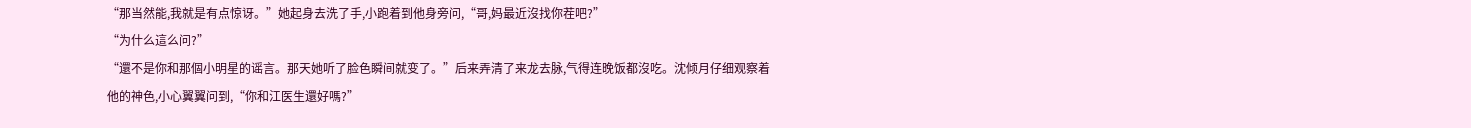“那当然能,我就是有点惊讶。”她起身去洗了手,小跑着到他身旁问,“哥,妈最近沒找你茬吧?”
“为什么這么问?”
“還不是你和那個小明星的谣言。那天她听了脸色瞬间就变了。”后来弄清了来龙去脉,气得连晚饭都沒吃。沈倾月仔细观察着他的神色,小心翼翼问到,“你和江医生還好嗎?”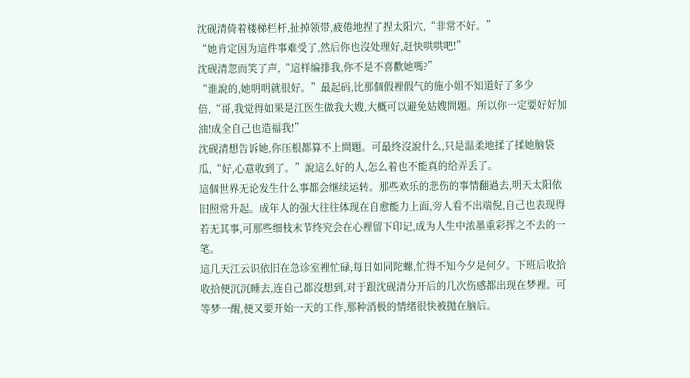沈砚清倚着楼梯栏杆,扯掉领带,疲倦地捏了捏太阳穴,“非常不好。”
“她肯定因为這件事难受了,然后你也沒处理好,赶快哄哄吧!”
沈砚清忽而笑了声,“這样编排我,你不是不喜歡她嗎?”
“谁說的,她明明就很好。”最起码,比那個假裡假气的施小姐不知道好了多少倍,“哥,我觉得如果是江医生做我大嫂,大概可以避免姑嫂問題。所以你一定要好好加油!成全自己也造福我!”
沈砚清想告诉她,你压根都算不上問題。可最终沒說什么,只是温柔地揉了揉她脑袋瓜,“好,心意收到了。”說這么好的人,怎么着也不能真的给弄丢了。
這個世界无论发生什么事都会继续运转。那些欢乐的悲伤的事情翻過去,明天太阳依旧照常升起。成年人的强大往往体现在自愈能力上面,旁人看不出端倪,自己也表现得若无其事,可那些细枝末节终究会在心裡留下印记,成为人生中浓墨重彩挥之不去的一笔。
這几天江云识依旧在急诊室裡忙碌,每日如同陀螺,忙得不知今夕是何夕。下班后收拾收拾便沉沉睡去,连自己都沒想到,对于跟沈砚清分开后的几次伤感都出现在梦裡。可等梦一醒,便又要开始一天的工作,那种消极的情绪很快被抛在脑后。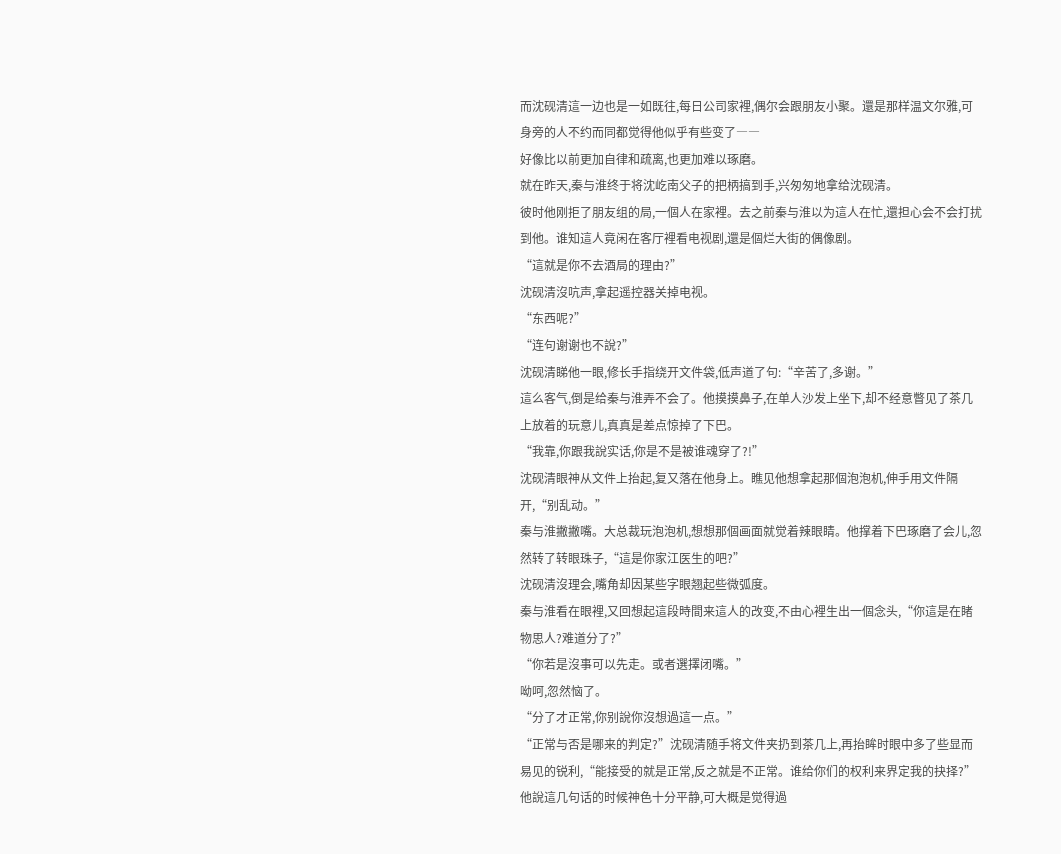而沈砚清這一边也是一如既往,每日公司家裡,偶尔会跟朋友小聚。還是那样温文尔雅,可身旁的人不约而同都觉得他似乎有些变了――
好像比以前更加自律和疏离,也更加难以琢磨。
就在昨天,秦与淮终于将沈屹南父子的把柄搞到手,兴匆匆地拿给沈砚清。
彼时他刚拒了朋友组的局,一個人在家裡。去之前秦与淮以为這人在忙,還担心会不会打扰到他。谁知這人竟闲在客厅裡看电视剧,還是個烂大街的偶像剧。
“這就是你不去酒局的理由?”
沈砚清沒吭声,拿起遥控器关掉电视。
“东西呢?”
“连句谢谢也不說?”
沈砚清睇他一眼,修长手指绕开文件袋,低声道了句:“辛苦了,多谢。”
這么客气,倒是给秦与淮弄不会了。他摸摸鼻子,在单人沙发上坐下,却不经意瞥见了茶几上放着的玩意儿,真真是差点惊掉了下巴。
“我靠,你跟我說实话,你是不是被谁魂穿了?!”
沈砚清眼神从文件上抬起,复又落在他身上。瞧见他想拿起那個泡泡机,伸手用文件隔开,“别乱动。”
秦与淮撇撇嘴。大总裁玩泡泡机,想想那個画面就觉着辣眼睛。他撑着下巴琢磨了会儿,忽然转了转眼珠子,“這是你家江医生的吧?”
沈砚清沒理会,嘴角却因某些字眼翘起些微弧度。
秦与淮看在眼裡,又回想起這段時間来這人的改变,不由心裡生出一個念头,“你這是在睹物思人?难道分了?”
“你若是沒事可以先走。或者選擇闭嘴。”
呦呵,忽然恼了。
“分了才正常,你别說你沒想過這一点。”
“正常与否是哪来的判定?”沈砚清随手将文件夹扔到茶几上,再抬眸时眼中多了些显而易见的锐利,“能接受的就是正常,反之就是不正常。谁给你们的权利来界定我的抉择?”
他說這几句话的时候神色十分平静,可大概是觉得過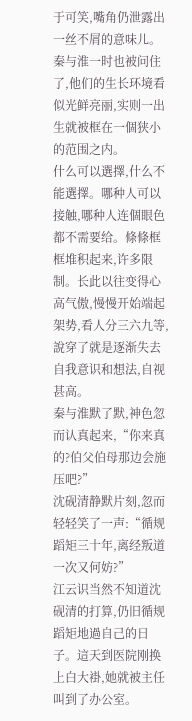于可笑,嘴角仍泄露出一丝不屑的意味儿。秦与淮一时也被问住了,他们的生长环境看似光鲜亮丽,实则一出生就被框在一個狭小的范围之内。
什么可以選擇,什么不能選擇。哪种人可以接触,哪种人连個眼色都不需要给。條條框框堆积起来,许多限制。长此以往变得心高气傲,慢慢开始端起架势,看人分三六九等,說穿了就是逐渐失去自我意识和想法,自视甚高。
秦与淮默了默,神色忽而认真起来,“你来真的?伯父伯母那边会施压吧?”
沈砚清静默片刻,忽而轻轻笑了一声:“循规蹈矩三十年,离经叛道一次又何妨?”
江云识当然不知道沈砚清的打算,仍旧循规蹈矩地過自己的日子。這天到医院刚换上白大褂,她就被主任叫到了办公室。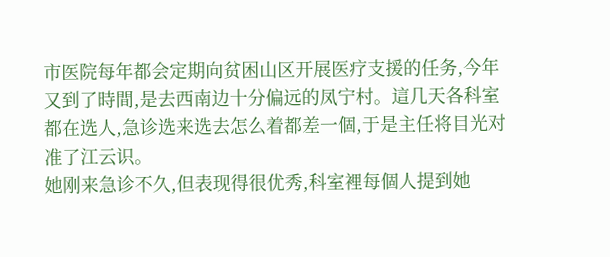市医院每年都会定期向贫困山区开展医疗支援的任务,今年又到了時間,是去西南边十分偏远的凤宁村。這几天各科室都在选人,急诊选来选去怎么着都差一個,于是主任将目光对准了江云识。
她刚来急诊不久,但表现得很优秀,科室裡每個人提到她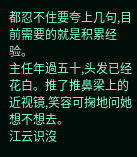都忍不住要夸上几句,目前需要的就是积累经验。
主任年過五十,头发已经花白。推了推鼻梁上的近视镜,笑容可掬地问她想不想去。
江云识沒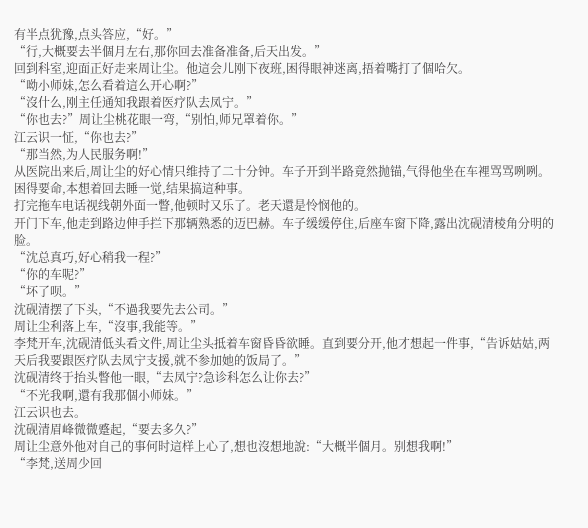有半点犹豫,点头答应,“好。”
“行,大概要去半個月左右,那你回去准备准备,后天出发。”
回到科室,迎面正好走来周让尘。他這会儿刚下夜班,困得眼神迷离,捂着嘴打了個哈欠。
“呦小师妹,怎么看着這么开心啊?”
“沒什么,刚主任通知我跟着医疗队去凤宁。”
“你也去?”周让尘桃花眼一弯,“别怕,师兄罩着你。”
江云识一怔,“你也去?”
“那当然,为人民服务啊!”
从医院出来后,周让尘的好心情只维持了二十分钟。车子开到半路竟然抛锚,气得他坐在车裡骂骂咧咧。
困得要命,本想着回去睡一觉,结果搞這种事。
打完拖车电话视线朝外面一瞥,他顿时又乐了。老天還是怜悯他的。
开门下车,他走到路边伸手拦下那辆熟悉的迈巴赫。车子缓缓停住,后座车窗下降,露出沈砚清棱角分明的脸。
“沈总真巧,好心稍我一程?”
“你的车呢?”
“坏了呗。”
沈砚清摆了下头,“不過我要先去公司。”
周让尘利落上车,“沒事,我能等。”
李梵开车,沈砚清低头看文件,周让尘头抵着车窗昏昏欲睡。直到要分开,他才想起一件事,“告诉姑姑,两天后我要跟医疗队去凤宁支援,就不参加她的饭局了。”
沈砚清终于抬头瞥他一眼,“去凤宁?急诊科怎么让你去?”
“不光我啊,還有我那個小师妹。”
江云识也去。
沈砚清眉峰微微蹙起,“要去多久?”
周让尘意外他对自己的事何时這样上心了,想也沒想地說:“大概半個月。别想我啊!”
“李梵,送周少回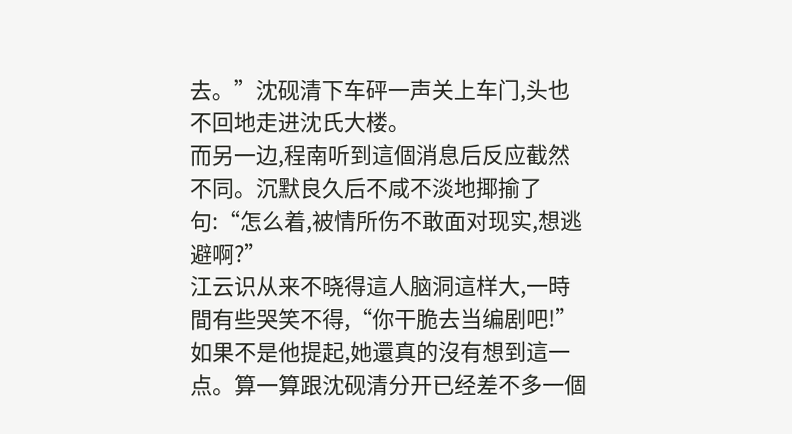去。”沈砚清下车砰一声关上车门,头也不回地走进沈氏大楼。
而另一边,程南听到這個消息后反应截然不同。沉默良久后不咸不淡地揶揄了句:“怎么着,被情所伤不敢面对现实,想逃避啊?”
江云识从来不晓得這人脑洞這样大,一時間有些哭笑不得,“你干脆去当编剧吧!”
如果不是他提起,她還真的沒有想到這一点。算一算跟沈砚清分开已经差不多一個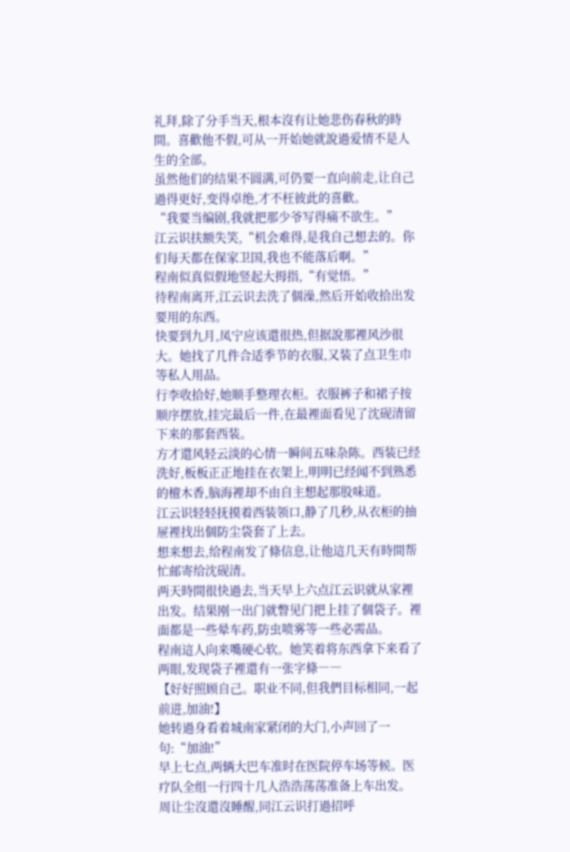礼拜,除了分手当天,根本沒有让她悲伤春秋的時間。喜歡他不假,可从一开始她就說過爱情不是人生的全部。
虽然他们的结果不圆满,可仍要一直向前走,让自己過得更好,变得卓绝,才不枉彼此的喜歡。
“我要当编剧,我就把那少爷写得痛不欲生。”
江云识扶额失笑,“机会难得,是我自己想去的。你们每天都在保家卫国,我也不能落后啊。”
程南似真似假地竖起大拇指,“有觉悟。”
待程南离开,江云识去洗了個澡,然后开始收拾出发要用的东西。
快要到九月,凤宁应该還很热,但据說那裡风沙很大。她找了几件合适季节的衣服,又装了点卫生巾等私人用品。
行李收拾好,她顺手整理衣柜。衣服裤子和裙子按顺序摆放,挂完最后一件,在最裡面看见了沈砚清留下来的那套西装。
方才還风轻云淡的心情一瞬间五味杂陈。西装已经洗好,板板正正地挂在衣架上,明明已经闻不到熟悉的檀木香,脑海裡却不由自主想起那股味道。
江云识轻轻抚摸着西装领口,静了几秒,从衣柜的抽屉裡找出個防尘袋套了上去。
想来想去,给程南发了條信息,让他這几天有時間帮忙邮寄给沈砚清。
两天時間很快過去,当天早上六点江云识就从家裡出发。结果刚一出门就瞥见门把上挂了個袋子。裡面都是一些晕车药,防虫喷雾等一些必需品。
程南這人向来嘴硬心软。她笑着将东西拿下来看了两眼,发现袋子裡還有一张字條――
【好好照顾自己。职业不同,但我們目标相同,一起前进,加油!】
她转過身看着城南家紧闭的大门,小声回了一句:“加油!”
早上七点,两辆大巴车准时在医院停车场等候。医疗队全组一行四十几人浩浩荡荡准备上车出发。
周让尘沒還沒睡醒,同江云识打過招呼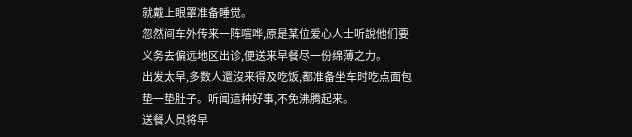就戴上眼罩准备睡觉。
忽然间车外传来一阵喧哗,原是某位爱心人士听說他们要义务去偏远地区出诊,便送来早餐尽一份绵薄之力。
出发太早,多数人還沒来得及吃饭,都准备坐车时吃点面包垫一垫肚子。听闻這种好事,不免沸腾起来。
送餐人员将早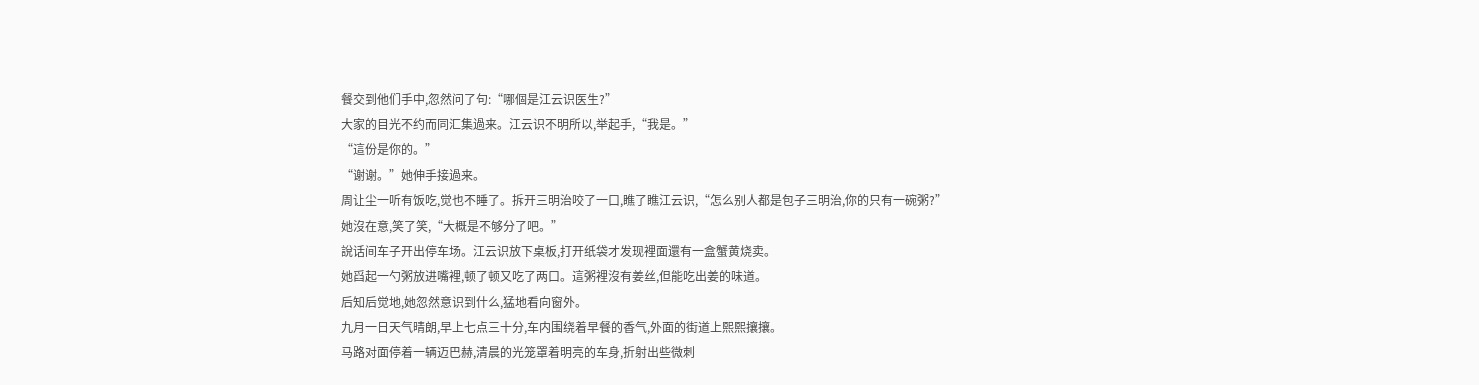餐交到他们手中,忽然问了句:“哪個是江云识医生?”
大家的目光不约而同汇集過来。江云识不明所以,举起手,“我是。”
“這份是你的。”
“谢谢。”她伸手接過来。
周让尘一听有饭吃,觉也不睡了。拆开三明治咬了一口,瞧了瞧江云识,“怎么别人都是包子三明治,你的只有一碗粥?”
她沒在意,笑了笑,“大概是不够分了吧。”
說话间车子开出停车场。江云识放下桌板,打开纸袋才发现裡面還有一盒蟹黄烧卖。
她舀起一勺粥放进嘴裡,顿了顿又吃了两口。這粥裡沒有姜丝,但能吃出姜的味道。
后知后觉地,她忽然意识到什么,猛地看向窗外。
九月一日天气晴朗,早上七点三十分,车内围绕着早餐的香气,外面的街道上熙熙攘攘。
马路对面停着一辆迈巴赫,清晨的光笼罩着明亮的车身,折射出些微刺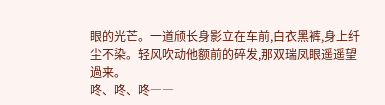眼的光芒。一道颀长身影立在车前,白衣黑裤,身上纤尘不染。轻风吹动他额前的碎发,那双瑞凤眼遥遥望過来。
咚、咚、咚――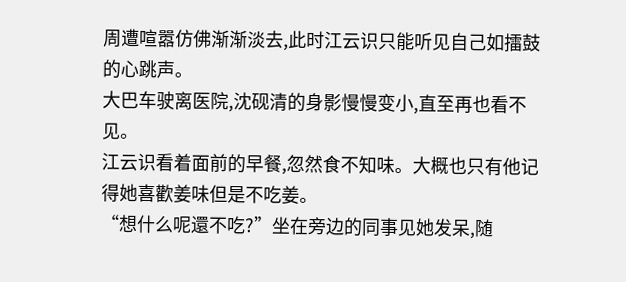周遭喧嚣仿佛渐渐淡去,此时江云识只能听见自己如擂鼓的心跳声。
大巴车驶离医院,沈砚清的身影慢慢变小,直至再也看不见。
江云识看着面前的早餐,忽然食不知味。大概也只有他记得她喜歡姜味但是不吃姜。
“想什么呢還不吃?”坐在旁边的同事见她发呆,随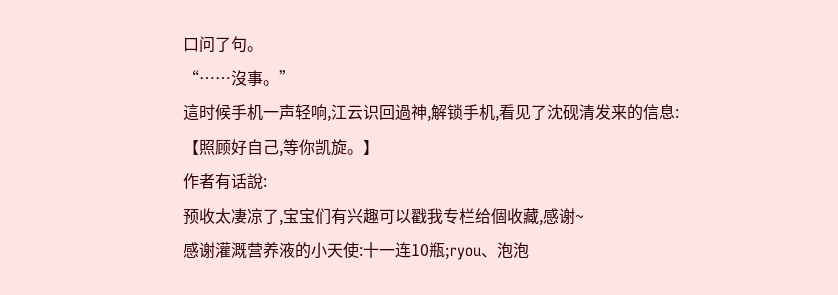口问了句。
“……沒事。”
這时候手机一声轻响,江云识回過神,解锁手机,看见了沈砚清发来的信息:
【照顾好自己,等你凯旋。】
作者有话說:
预收太凄凉了,宝宝们有兴趣可以戳我专栏给個收藏,感谢~
感谢灌溉营养液的小天使:十一连10瓶;ryou、泡泡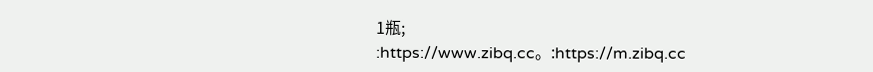1瓶;
:https://www.zibq.cc。:https://m.zibq.cc